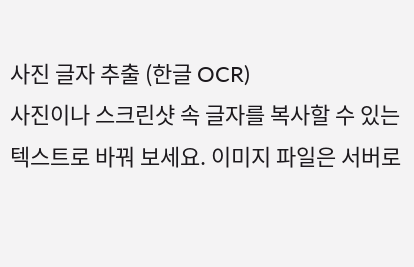사진 글자 추출 (한글 OCR)
사진이나 스크린샷 속 글자를 복사할 수 있는 텍스트로 바꿔 보세요. 이미지 파일은 서버로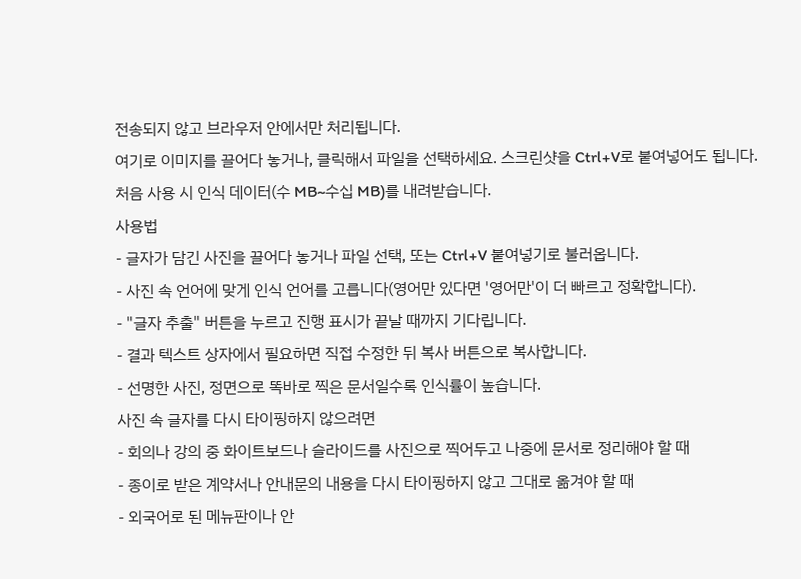전송되지 않고 브라우저 안에서만 처리됩니다.
여기로 이미지를 끌어다 놓거나, 클릭해서 파일을 선택하세요. 스크린샷을 Ctrl+V로 붙여넣어도 됩니다.
처음 사용 시 인식 데이터(수 MB~수십 MB)를 내려받습니다.
사용법
- 글자가 담긴 사진을 끌어다 놓거나 파일 선택, 또는 Ctrl+V 붙여넣기로 불러옵니다.
- 사진 속 언어에 맞게 인식 언어를 고릅니다(영어만 있다면 '영어만'이 더 빠르고 정확합니다).
- "글자 추출" 버튼을 누르고 진행 표시가 끝날 때까지 기다립니다.
- 결과 텍스트 상자에서 필요하면 직접 수정한 뒤 복사 버튼으로 복사합니다.
- 선명한 사진, 정면으로 똑바로 찍은 문서일수록 인식률이 높습니다.
사진 속 글자를 다시 타이핑하지 않으려면
- 회의나 강의 중 화이트보드나 슬라이드를 사진으로 찍어두고 나중에 문서로 정리해야 할 때
- 종이로 받은 계약서나 안내문의 내용을 다시 타이핑하지 않고 그대로 옮겨야 할 때
- 외국어로 된 메뉴판이나 안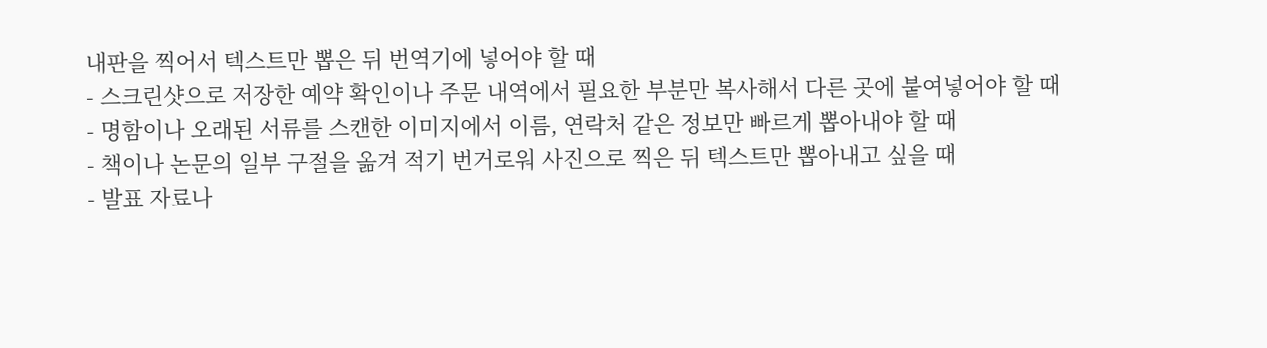내판을 찍어서 텍스트만 뽑은 뒤 번역기에 넣어야 할 때
- 스크린샷으로 저장한 예약 확인이나 주문 내역에서 필요한 부분만 복사해서 다른 곳에 붙여넣어야 할 때
- 명함이나 오래된 서류를 스캔한 이미지에서 이름, 연락처 같은 정보만 빠르게 뽑아내야 할 때
- 책이나 논문의 일부 구절을 옮겨 적기 번거로워 사진으로 찍은 뒤 텍스트만 뽑아내고 싶을 때
- 발표 자료나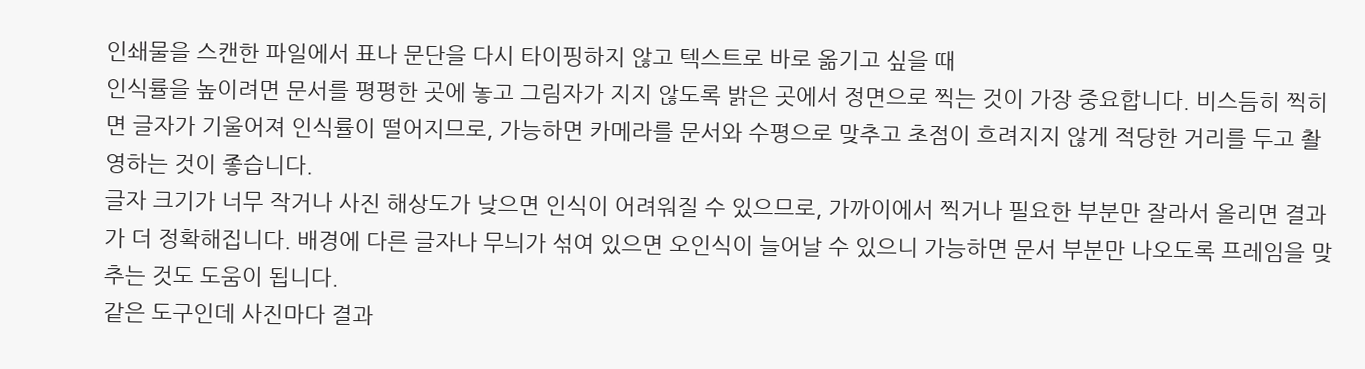인쇄물을 스캔한 파일에서 표나 문단을 다시 타이핑하지 않고 텍스트로 바로 옮기고 싶을 때
인식률을 높이려면 문서를 평평한 곳에 놓고 그림자가 지지 않도록 밝은 곳에서 정면으로 찍는 것이 가장 중요합니다. 비스듬히 찍히면 글자가 기울어져 인식률이 떨어지므로, 가능하면 카메라를 문서와 수평으로 맞추고 초점이 흐려지지 않게 적당한 거리를 두고 촬영하는 것이 좋습니다.
글자 크기가 너무 작거나 사진 해상도가 낮으면 인식이 어려워질 수 있으므로, 가까이에서 찍거나 필요한 부분만 잘라서 올리면 결과가 더 정확해집니다. 배경에 다른 글자나 무늬가 섞여 있으면 오인식이 늘어날 수 있으니 가능하면 문서 부분만 나오도록 프레임을 맞추는 것도 도움이 됩니다.
같은 도구인데 사진마다 결과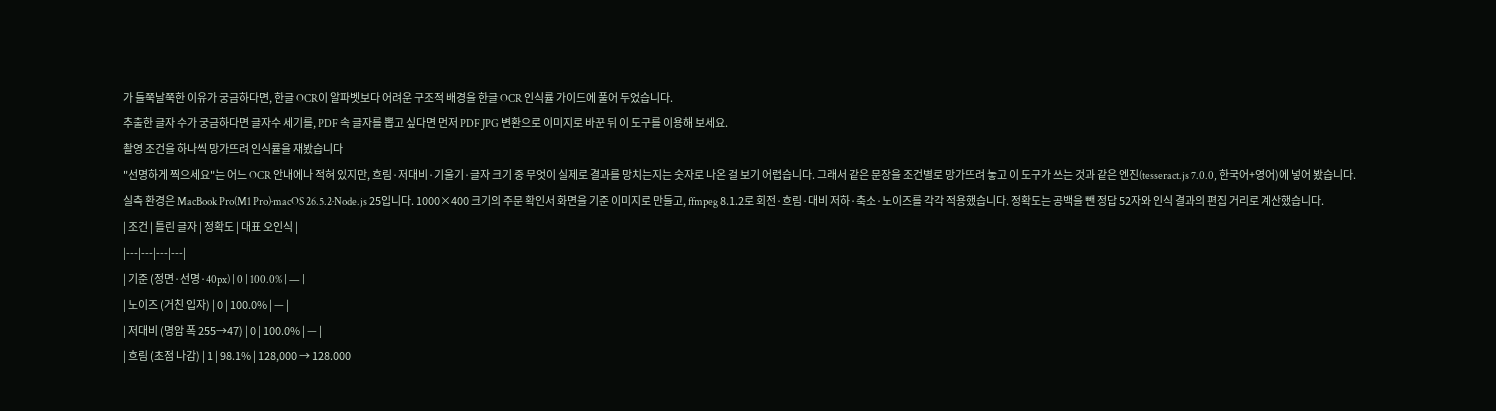가 들쭉날쭉한 이유가 궁금하다면, 한글 OCR이 알파벳보다 어려운 구조적 배경을 한글 OCR 인식률 가이드에 풀어 두었습니다.
추출한 글자 수가 궁금하다면 글자수 세기를, PDF 속 글자를 뽑고 싶다면 먼저 PDF JPG 변환으로 이미지로 바꾼 뒤 이 도구를 이용해 보세요.
촬영 조건을 하나씩 망가뜨려 인식률을 재봤습니다
"선명하게 찍으세요"는 어느 OCR 안내에나 적혀 있지만, 흐림·저대비·기울기·글자 크기 중 무엇이 실제로 결과를 망치는지는 숫자로 나온 걸 보기 어렵습니다. 그래서 같은 문장을 조건별로 망가뜨려 놓고 이 도구가 쓰는 것과 같은 엔진(tesseract.js 7.0.0, 한국어+영어)에 넣어 봤습니다.
실측 환경은 MacBook Pro(M1 Pro)·macOS 26.5.2·Node.js 25입니다. 1000×400 크기의 주문 확인서 화면을 기준 이미지로 만들고, ffmpeg 8.1.2로 회전·흐림·대비 저하·축소·노이즈를 각각 적용했습니다. 정확도는 공백을 뺀 정답 52자와 인식 결과의 편집 거리로 계산했습니다.
| 조건 | 틀린 글자 | 정확도 | 대표 오인식 |
|---|---|---|---|
| 기준 (정면·선명·40px) | 0 | 100.0% | — |
| 노이즈 (거친 입자) | 0 | 100.0% | — |
| 저대비 (명암 폭 255→47) | 0 | 100.0% | — |
| 흐림 (초점 나감) | 1 | 98.1% | 128,000 → 128.000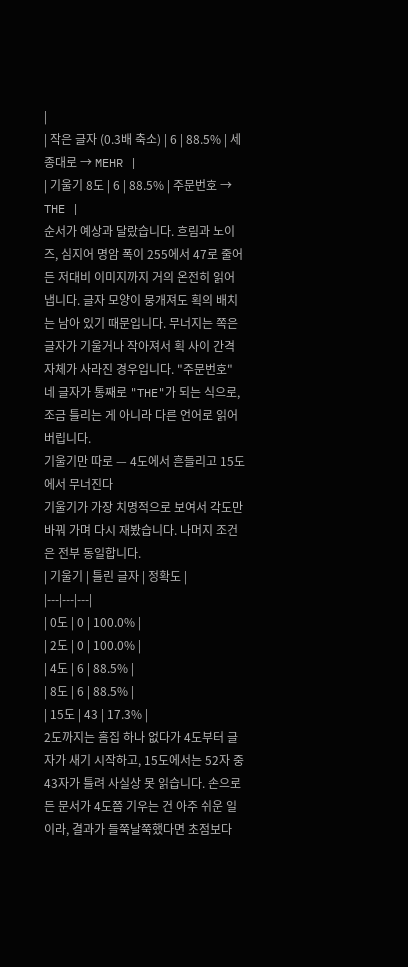|
| 작은 글자 (0.3배 축소) | 6 | 88.5% | 세종대로 → MEHR |
| 기울기 8도 | 6 | 88.5% | 주문번호 → THE |
순서가 예상과 달랐습니다. 흐림과 노이즈, 심지어 명암 폭이 255에서 47로 줄어든 저대비 이미지까지 거의 온전히 읽어냅니다. 글자 모양이 뭉개져도 획의 배치는 남아 있기 때문입니다. 무너지는 쪽은 글자가 기울거나 작아져서 획 사이 간격 자체가 사라진 경우입니다. "주문번호" 네 글자가 통째로 "THE"가 되는 식으로, 조금 틀리는 게 아니라 다른 언어로 읽어 버립니다.
기울기만 따로 — 4도에서 흔들리고 15도에서 무너진다
기울기가 가장 치명적으로 보여서 각도만 바꿔 가며 다시 재봤습니다. 나머지 조건은 전부 동일합니다.
| 기울기 | 틀린 글자 | 정확도 |
|---|---|---|
| 0도 | 0 | 100.0% |
| 2도 | 0 | 100.0% |
| 4도 | 6 | 88.5% |
| 8도 | 6 | 88.5% |
| 15도 | 43 | 17.3% |
2도까지는 흠집 하나 없다가 4도부터 글자가 새기 시작하고, 15도에서는 52자 중 43자가 틀려 사실상 못 읽습니다. 손으로 든 문서가 4도쯤 기우는 건 아주 쉬운 일이라, 결과가 들쭉날쭉했다면 초점보다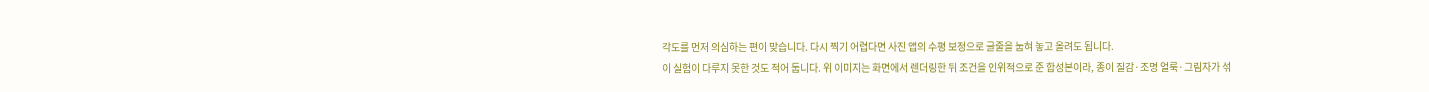각도를 먼저 의심하는 편이 맞습니다. 다시 찍기 어렵다면 사진 앱의 수평 보정으로 글줄을 눕혀 놓고 올려도 됩니다.
이 실험이 다루지 못한 것도 적어 둡니다. 위 이미지는 화면에서 렌더링한 뒤 조건을 인위적으로 준 합성본이라, 종이 질감·조명 얼룩·그림자가 섞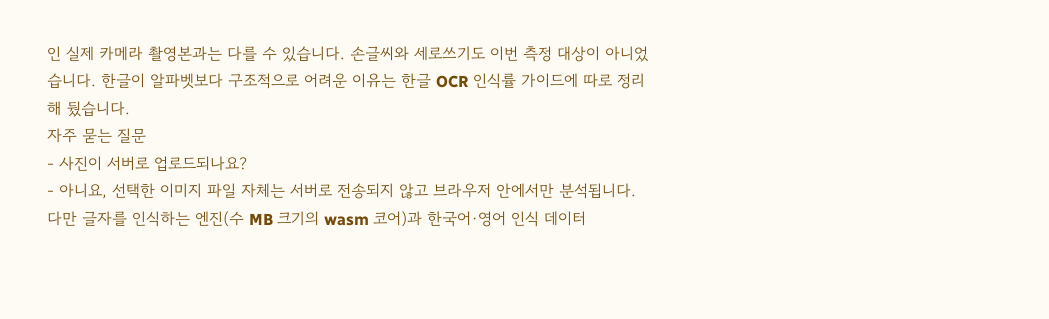인 실제 카메라 촬영본과는 다를 수 있습니다. 손글씨와 세로쓰기도 이번 측정 대상이 아니었습니다. 한글이 알파벳보다 구조적으로 어려운 이유는 한글 OCR 인식률 가이드에 따로 정리해 뒀습니다.
자주 묻는 질문
- 사진이 서버로 업로드되나요?
- 아니요, 선택한 이미지 파일 자체는 서버로 전송되지 않고 브라우저 안에서만 분석됩니다. 다만 글자를 인식하는 엔진(수 MB 크기의 wasm 코어)과 한국어·영어 인식 데이터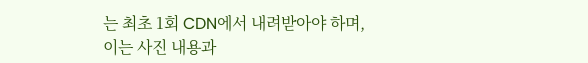는 최초 1회 CDN에서 내려받아야 하며, 이는 사진 내용과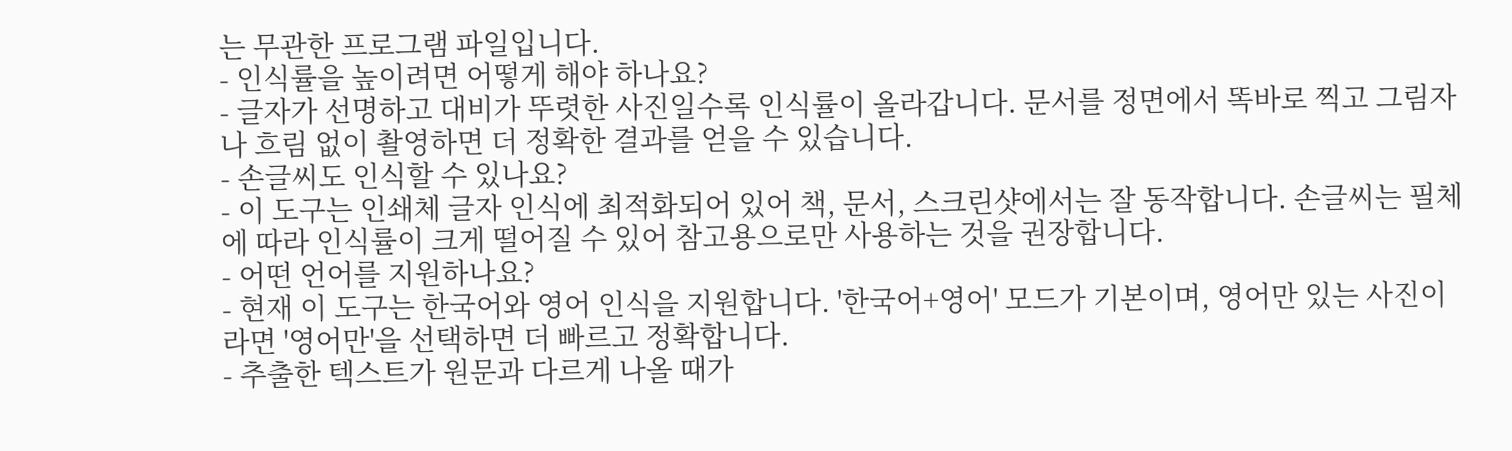는 무관한 프로그램 파일입니다.
- 인식률을 높이려면 어떻게 해야 하나요?
- 글자가 선명하고 대비가 뚜렷한 사진일수록 인식률이 올라갑니다. 문서를 정면에서 똑바로 찍고 그림자나 흐림 없이 촬영하면 더 정확한 결과를 얻을 수 있습니다.
- 손글씨도 인식할 수 있나요?
- 이 도구는 인쇄체 글자 인식에 최적화되어 있어 책, 문서, 스크린샷에서는 잘 동작합니다. 손글씨는 필체에 따라 인식률이 크게 떨어질 수 있어 참고용으로만 사용하는 것을 권장합니다.
- 어떤 언어를 지원하나요?
- 현재 이 도구는 한국어와 영어 인식을 지원합니다. '한국어+영어' 모드가 기본이며, 영어만 있는 사진이라면 '영어만'을 선택하면 더 빠르고 정확합니다.
- 추출한 텍스트가 원문과 다르게 나올 때가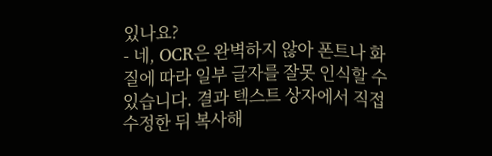있나요?
- 네, OCR은 완벽하지 않아 폰트나 화질에 따라 일부 글자를 잘못 인식할 수 있습니다. 결과 텍스트 상자에서 직접 수정한 뒤 복사해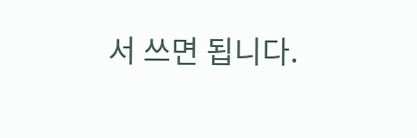서 쓰면 됩니다.